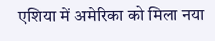एशिया में अमेरिका को मिला नया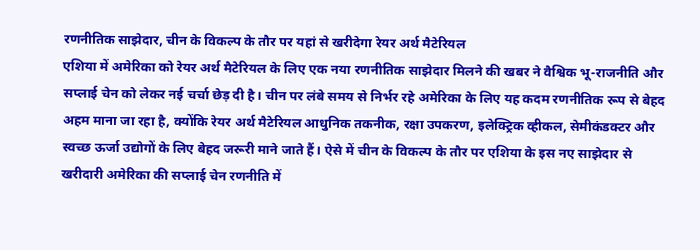रणनीतिक साझेदार, चीन के विकल्प के तौर पर यहां से खरीदेगा रेयर अर्थ मैटेरियल
एशिया में अमेरिका को रेयर अर्थ मैटेरियल के लिए एक नया रणनीतिक साझेदार मिलने की खबर ने वैश्विक भू-राजनीति और सप्लाई चेन को लेकर नई चर्चा छेड़ दी है। चीन पर लंबे समय से निर्भर रहे अमेरिका के लिए यह कदम रणनीतिक रूप से बेहद अहम माना जा रहा है, क्योंकि रेयर अर्थ मैटेरियल आधुनिक तकनीक, रक्षा उपकरण, इलेक्ट्रिक व्हीकल, सेमीकंडक्टर और स्वच्छ ऊर्जा उद्योगों के लिए बेहद जरूरी माने जाते हैं। ऐसे में चीन के विकल्प के तौर पर एशिया के इस नए साझेदार से खरीदारी अमेरिका की सप्लाई चेन रणनीति में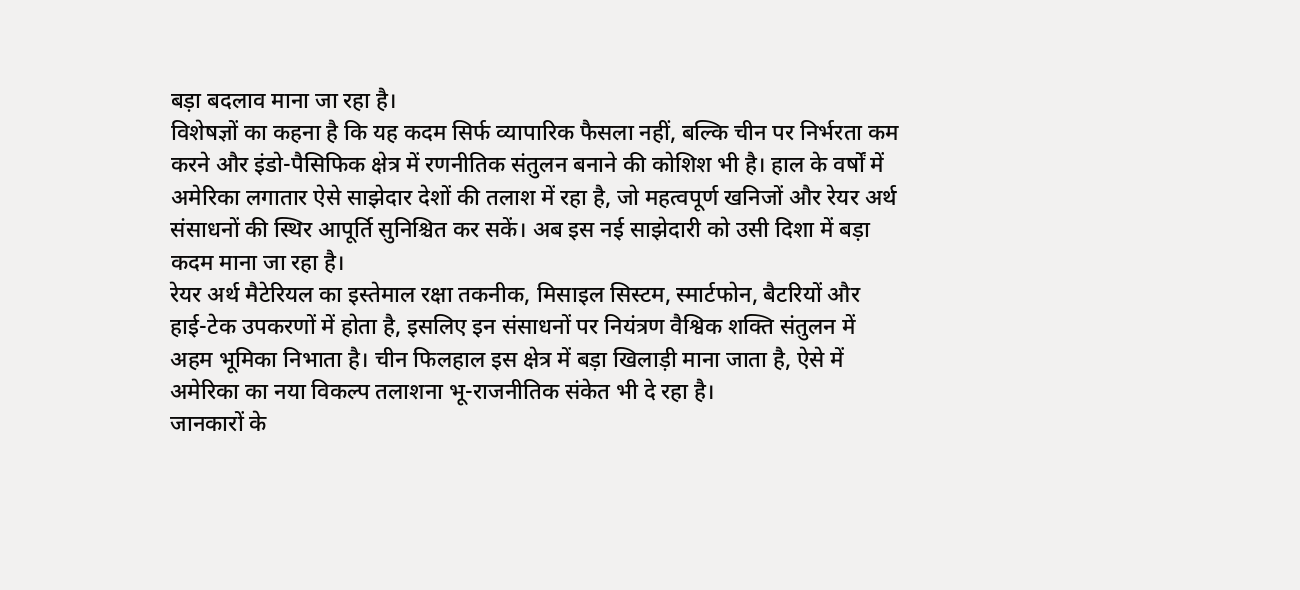बड़ा बदलाव माना जा रहा है।
विशेषज्ञों का कहना है कि यह कदम सिर्फ व्यापारिक फैसला नहीं, बल्कि चीन पर निर्भरता कम करने और इंडो-पैसिफिक क्षेत्र में रणनीतिक संतुलन बनाने की कोशिश भी है। हाल के वर्षों में अमेरिका लगातार ऐसे साझेदार देशों की तलाश में रहा है, जो महत्वपूर्ण खनिजों और रेयर अर्थ संसाधनों की स्थिर आपूर्ति सुनिश्चित कर सकें। अब इस नई साझेदारी को उसी दिशा में बड़ा कदम माना जा रहा है।
रेयर अर्थ मैटेरियल का इस्तेमाल रक्षा तकनीक, मिसाइल सिस्टम, स्मार्टफोन, बैटरियों और हाई-टेक उपकरणों में होता है, इसलिए इन संसाधनों पर नियंत्रण वैश्विक शक्ति संतुलन में अहम भूमिका निभाता है। चीन फिलहाल इस क्षेत्र में बड़ा खिलाड़ी माना जाता है, ऐसे में अमेरिका का नया विकल्प तलाशना भू-राजनीतिक संकेत भी दे रहा है।
जानकारों के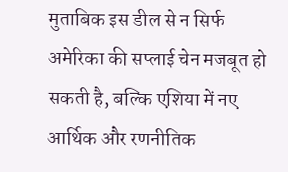मुताबिक इस डील से न सिर्फ अमेरिका की सप्लाई चेन मजबूत हो सकती है, बल्कि एशिया में नए आर्थिक और रणनीतिक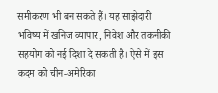समीकरण भी बन सकते हैं। यह साझेदारी भविष्य में खनिज व्यापार, निवेश और तकनीकी सहयोग को नई दिशा दे सकती है। ऐसे में इस कदम को चीन-अमेरिका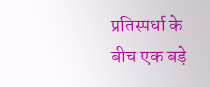प्रतिस्पर्धा के बीच एक बड़े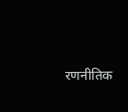रणनीतिक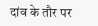दांव के तौर पर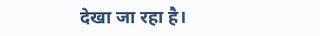देखा जा रहा है।